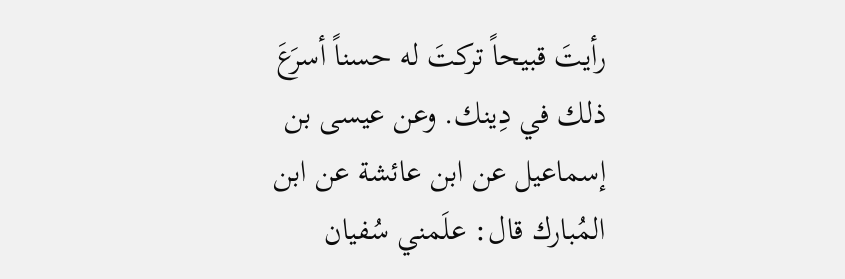رأيتَ قبيحاً تركتَ له حسناً أسرَعَ ذلك في دِينك. وعن عيسى بن إسماعيل عن ابن عائشة عن ابن المُبارك قال: علَمني سُفيان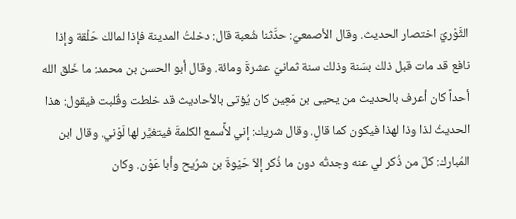الثَّوْريّ اختصار الحديث. وقال الأصمعيّ: حدَّثنا شُعبة قال: دخلتُ المدينة فإذا لمالك حَلْقة وإذا نافع قد مات قبل ذلك بسَنة وذلك سنة ثمانيَ عشرةَ ومائة. وقال أبو الحسن بن محمد: ما خَلق الله أحداً كان أعرف بالحديث من يحيى بن مَعِين كان يُؤتى بالأحاديث قد خلطت وقُلبت فيقول: هذا الحديثُ لذا وذا لهذا فيكون كما قالِ. وقال شريك: إني لأًسمع الكلمةَ فيتغيَّر لها لَوْني. وقال ابن المُبارك: كلّ من ذُكر لي عنه وجدتُه دون ما ذُكر إلاّ حَيْوةَ بن شرُيح وأبا عَوْن. وكان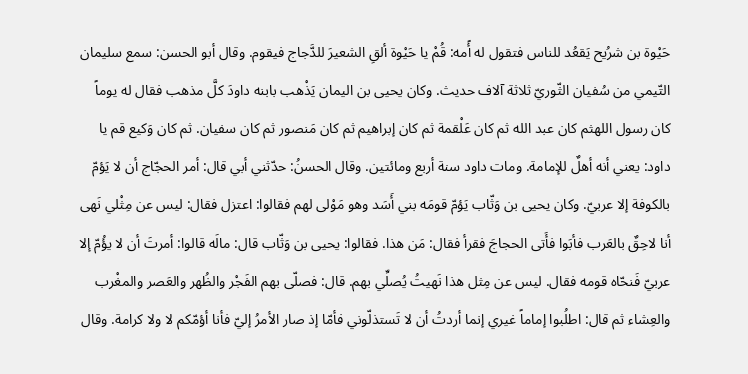حَيْوة بن شرُيح يَقعُد للناس فتقول له أًمه: قُمْ يا حَيْوة ألقِ الشعيرَ للدَّجاج فيقوم. وقال أبو الحسن: سمع سليمان التّيمي من سُفيان الثّوريّ ثلاثة آلاف حديث. وكان يحيى بن اليمان يَذْهب بابنه داودَ كلَّ مذهب فقال له يوماً كان رسول اللهثم كان عبد الله ثم كان عَلْقمة ثم كان إبراهيم ثم كان مَنصور ثم كان سفيان. ثم كان وَكيع قم يا داود: يعني أنه أهلٌ للإمامة. ومات داود سنة أربع ومائتين. وقال الحسنُ: حدّثني أبي قال: أمر الحجّاج أن لا يَؤمّ بالكوفة إلا عربيّ. وكان يحيى بن وَثّاب يَؤمّ قومَه بني أَسَد وهو مَوْلى لهم فقالوا: اعتزل فقال: ليس عن مِثْلي نَهى أنا لاحِقٌ بالعَرب فأبَوا فأَتى الحجاجَ فقرأ فقال: مَن هذا. فقالوا: يحيى بن وَثّاب قال: مالَه قالوا: أمرتَ أن لا يؤُمّ إلا عربيّ فَنحّاه قومه فقال. ليس عن مِثل هذا نَهيتُ يُصلِّي بهم. قال: فصلّى بهم الفَجْر والظُهر والعَصر والمغْرب والعِشاء ثم قال: اطلُبوا إماماً غيري إنما أردتُ أن لا تَستذلّوني فأمّا إذ صار الأمرُ إليّ فأنا أؤمّكم لا ولا كرامة. وقال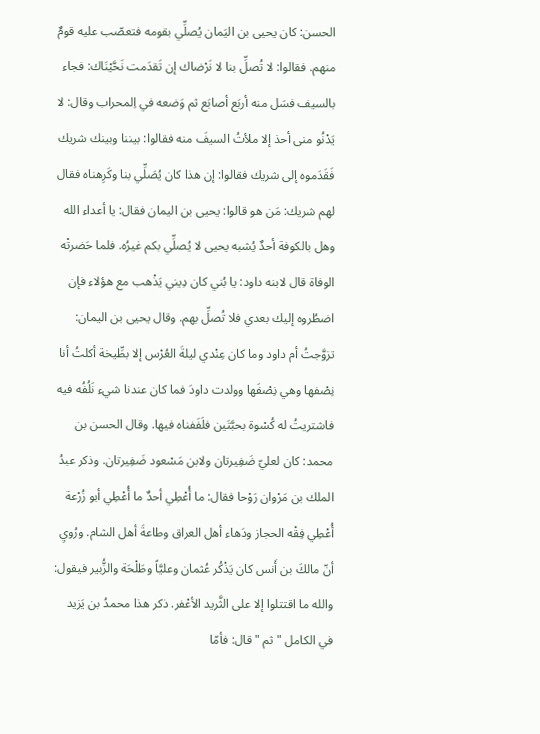الحسن: كان يحيى بن اليَمان يُصلِّي بقومه فتعصّب عليه قومٌ منهم. فقالوا: لا تُصلِّ بنا لا نَرْضاك إن تَقدَمت نَحَّيْنَاك: فجاء بالسيف فسَل منه أربَع أصابَع ثم وَضعه في اِلمحراب وقال: لا يَدْنُو منى أحذ إلا ملأتُ السيفَ منه فقالوا: بيننا وبينك شريك فَقَدَموه إلى شريك فقالوا: إن هذا كان يُصَلِّي بنا وكَرِهناه فقال لهم شريك: مَن هو قالوا: يحيى بن اليمان فقال: يا أعداء الله وهل بالكوفة أحدٌ يُشبه يحيى لا يُصلِّي بكم غيرُه. فلما حَضرتْه الوفاة قال لابنه داود: يا بُني كان دِيني يَذْهب مع هؤلاء فإن اضطُروه إليك بعدي فلا تُصلِّ بهم. وقال يحيى بن اليمان: تزوَّجتُ أم داود وما كان عِنْدي ليلةَ العُرْس إلا بطِّيخة أكلتُ أنا نِصْفها وهي نِصْفَها وولدت داودَ فما كان عندنا شيء نَلُفُه فيه فاشتريتُ له كُسْوة بحبَّتَين فلَفَفناه فيها. وقال الحسن بن محمد: كان لعليّ ضَفِيرتان ولابن مَسْعود ضَفِيرتان. وذكر عبدُ الملك بن مَرْوان رَوْحا فقال: ما أُعْطِي أحدٌ ما أُعْطِي أبو زُرْعة أُعْطِي فِقْه الحجاز ودَهاء أهل العراق وطاعةَ أهل الشام. ورُويِ أنّ مالكَ بن أَنس كان يَذْكُر عُثمان وعليَّاً وطَلْحَة والزُّبير فيقول: والله ما اقتتلوا إلا على الثَّريد الأعْفر. ذكر هذا محمدُ بن يَزيد في الكامل " ثم " قال: فأمّا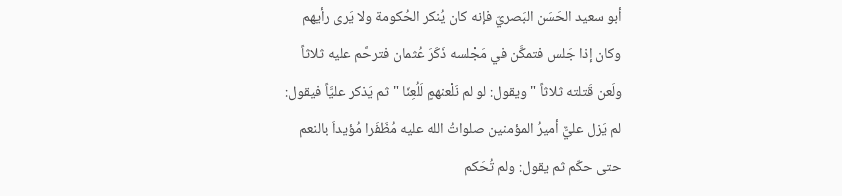أبو سعيد الحَسَن البَصريّ فإنه كان يُنكر الحُكومة ولا يَرى رأيهم وكان إذا جَلس فتمكَّن في مَجْلسه ذَكَرَ عُثمان فترحَّم عليه ثلاثاً ولَعن قَتلته ثلاثاً " ويقول: لو لم نَلْعنهمٍ لَلُعِنّا " ثم يَذكر عليَّاً فيقول: لم يَزل عليٌّ أميرُ المؤمنين صلواتُ الله عليه مُظَفَرا مُؤيداَ بالنعم حتى حكّم ثم يقول: ولم تُحَكم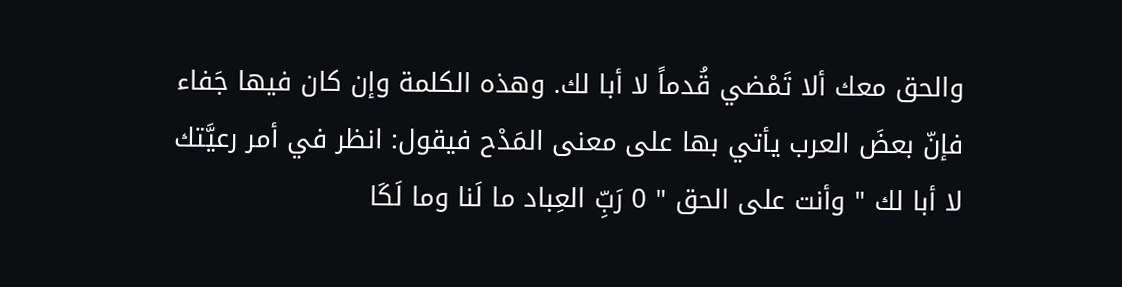والحق معك ألا تَمْضي قُدماً لا أبا لك. وهذه الكلمة وإن كان فيها جَفاء فإنّ بعضَ العرب يأتي بها على معنى المَدْح فيقول: انظر في أمر رعيَّتك لا أبا لك " وأنت على الحق " 0 رَبِّ العِباد ما لَنا وما لَكَا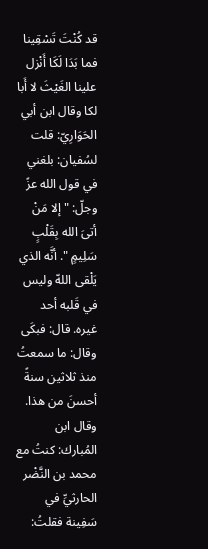قد كُنْتَ تَسْقِينا فما بَدَا لَكَا أَنْزل علينا الغَيْثَ لا أَبا لكا وقال ابن أبي الحَوَارِيّ: قلت لسُفيان: بلغني في قول الله عزً وجلّ: " إلا مَنْ أتىَ الله بِقَلْبٍ سَلِيمٍ ". أنَّه الذي يَلْقى اللهّ وليس في قَلبه أحد غيره. قال: فبكَى وقال: ما سمعتُ منذ ثلاثين سنةً أحسنَ من هذا. وقال ابن المُبارك: كنتُ مع محمد بن النَّضْر الحارثيِّ في سَفِينة فقلتُ: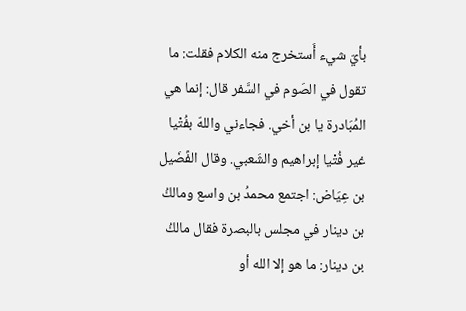بأيّ شيء أَستخرج منه الكلام فقلت: ما تقول في الصَوم في السَّفر قال: إنما هي المُبَادرة يا بن أخي. فجاءني واللهّ بفُتْيا غير فُتْيا إبراهيم والشَعبي. وقال الفًضَيل بن عِيَاض: اجتمع محمدُ بن واسع ومالكُ بن دينار في مجلس بالبصرة فقال مالكُ بن دينار: ما هو إلا الله أو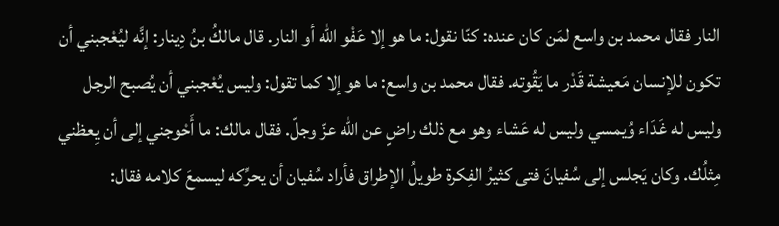النار فقال محمد بن واسع لمَن كان عنده: كنّا نقول: ما هو إلا عَفْو الله أو النار. قال مالكُ بنُ دِينار: إنَّه ليُعْجبني أن تكون للإنسان مَعيشة قَدْر ما يَقُوته. فقال محمد بن واسع: ما هو إلا كما تقول: وليس يُعْجبني أن يُصبح الرجل وليس له غَدَاء وُيمسي وليس له عَشاء وهو مع ذلك راضٍ عن الله عزّ وجلّ. فقال مالك: ما أَحْوجني إلى أن يِعظني مِثلُك. وكان يَجلس إلى سُفيانَ فتى كثيرُ الفِكرة طويلُ الإطراق فأراد سُفيان أن يحرِّكه ليسمعَ كلامه فقال: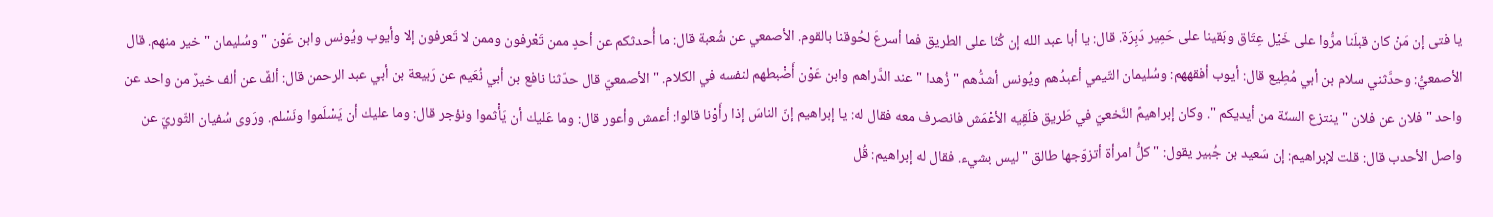يا فتى إن مَنْ كان قبلَنا مرُّوا على خَيْل عِتَاق وبَقينا على حَمِير دَبِرَة. قال: يا أبا عبد الله إن كُنَا على الطريق فما أسرعَ لحُوقنا بالقوم. الأصمعي عن شُعبة قال: ما أُحدثكم عن أحدٍ ممن تَعْرفون وممن لا تَعرفون إلا وأيوب ويُونس وابن عَوْن " وسُليمان " خير منهم. قال الأصمعيُّ: وحدَّثني سلام بن أبي مُطِيع قال: أيوب أفقههم: وسُليمان التّيمي أعبدُهم ويُونس أشدُّهم " زُهدا " عند الدَّراهم وابن عَوْن أَضْبطهم لنفسه في الكلام. " الأصمعيّ قال حدّثنا نافع بن أبي نُعَيم عن رَبيعة بن أبي عبد الرحمن قال: ألفٌ عن ألف خيرٌ من واحد عن واحد " فلان عن فلان " ينتزع السنّة من أيديكم ". وكان إبراهيمً النَّخعيّ في طَريق فلَقِيه الأعْمَش فانصرف معه فقال له: يا إبراهيم إنّ الناسَ إذا رأَوْنا قالوا: أعمش وأعور قال: وما عَليك أن يَأْثموا ونؤجر قال: وما عليك أن يَسْلَموا ونَسْلم. ورَوى سُفيان الثّوريّ عن واصل الأحدب قال: قلت لإبراهيم: إن سَعيد بن جُبير يقول: " كلُّ امرأة أتزوّجها طالق " ليس بشيء. فقال له إبراهيم: قُل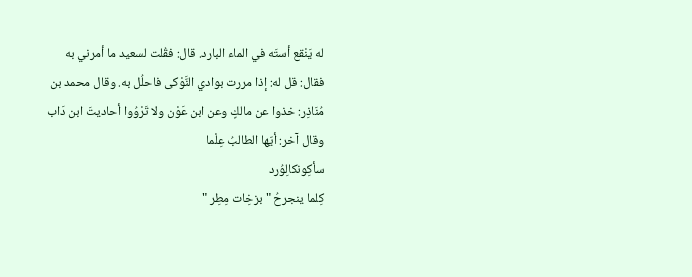له يَنْقع أستَه في الماء البارد. قال: فقُلت لسعيد ما أمرني به فقال: قل له: إذا مررت بوادي النَّوْكى فاحلُل به. وقال محمد بن مُنَاذِر: خذوا عن مالكٍ وعن ابن عَوْن ولا تَرْوُوا أحاديتَ ابن دَاب وقال آخر: أيّها الطالبُ عِلْما
سأكِونكالِوُرد
كِلما ينجرحُ "بزخِات مِطِر "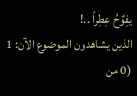يفِوٌحُ عِطِراً ..!
الذين يشاهدون الموضوع الآن: 1 (0 من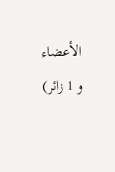الأعضاء و 1 زائر)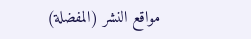مواقع النشر (المفضلة)